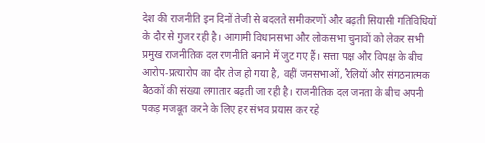देश की राजनीति इन दिनों तेजी से बदलते समीकरणों और बढ़ती सियासी गतिविधियों के दौर से गुजर रही है। आगामी विधानसभा और लोकसभा चुनावों को लेकर सभी प्रमुख राजनीतिक दल रणनीति बनाने में जुट गए हैं। सत्ता पक्ष और विपक्ष के बीच आरोप-प्रत्यारोप का दौर तेज हो गया है, वहीं जनसभाओं, रैलियों और संगठनात्मक बैठकों की संख्या लगातार बढ़ती जा रही है। राजनीतिक दल जनता के बीच अपनी पकड़ मजबूत करने के लिए हर संभव प्रयास कर रहे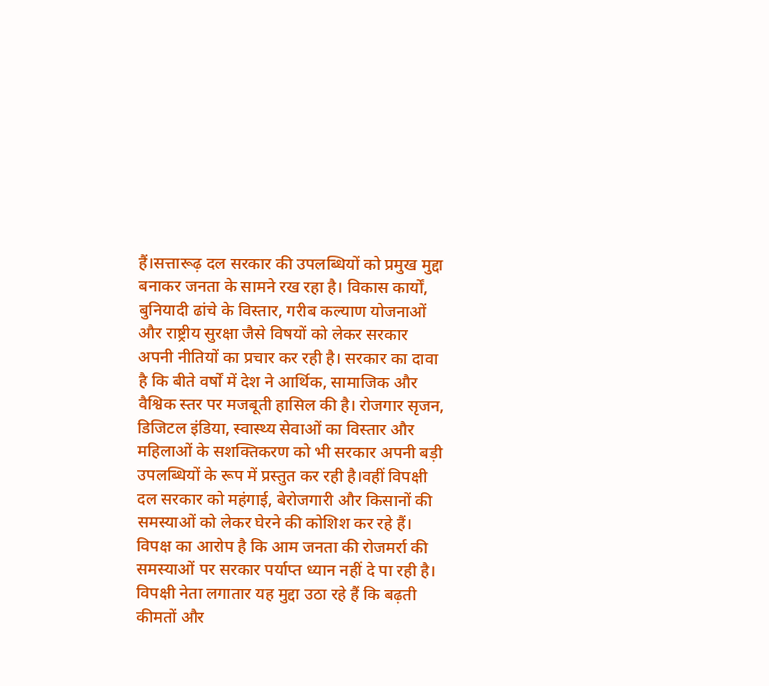हैं।सत्तारूढ़ दल सरकार की उपलब्धियों को प्रमुख मुद्दा बनाकर जनता के सामने रख रहा है। विकास कार्यों, बुनियादी ढांचे के विस्तार, गरीब कल्याण योजनाओं और राष्ट्रीय सुरक्षा जैसे विषयों को लेकर सरकार अपनी नीतियों का प्रचार कर रही है। सरकार का दावा है कि बीते वर्षों में देश ने आर्थिक, सामाजिक और वैश्विक स्तर पर मजबूती हासिल की है। रोजगार सृजन, डिजिटल इंडिया, स्वास्थ्य सेवाओं का विस्तार और महिलाओं के सशक्तिकरण को भी सरकार अपनी बड़ी उपलब्धियों के रूप में प्रस्तुत कर रही है।वहीं विपक्षी दल सरकार को महंगाई, बेरोजगारी और किसानों की समस्याओं को लेकर घेरने की कोशिश कर रहे हैं। विपक्ष का आरोप है कि आम जनता की रोजमर्रा की समस्याओं पर सरकार पर्याप्त ध्यान नहीं दे पा रही है। विपक्षी नेता लगातार यह मुद्दा उठा रहे हैं कि बढ़ती कीमतों और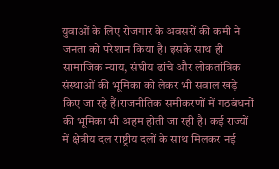युवाओं के लिए रोजगार के अवसरों की कमी ने जनता को परेशान किया है। इसके साथ ही सामाजिक न्याय, संघीय ढांचे और लोकतांत्रिक संस्थाओं की भूमिका को लेकर भी सवाल खड़े किए जा रहे हैं।राजनीतिक समीकरणों में गठबंधनों की भूमिका भी अहम होती जा रही है। कई राज्यों में क्षेत्रीय दल राष्ट्रीय दलों के साथ मिलकर नई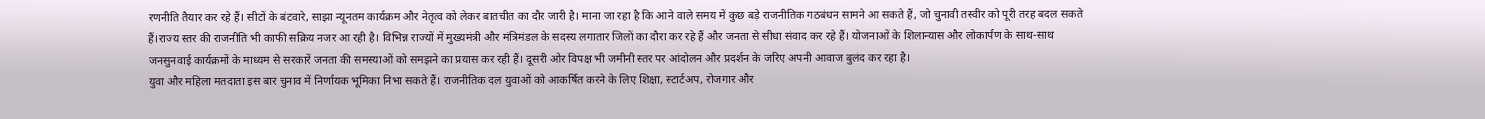रणनीति तैयार कर रहे हैं। सीटों के बंटवारे, साझा न्यूनतम कार्यक्रम और नेतृत्व को लेकर बातचीत का दौर जारी है। माना जा रहा है कि आने वाले समय में कुछ बड़े राजनीतिक गठबंधन सामने आ सकते हैं, जो चुनावी तस्वीर को पूरी तरह बदल सकते हैं।राज्य स्तर की राजनीति भी काफी सक्रिय नजर आ रही है। विभिन्न राज्यों में मुख्यमंत्री और मंत्रिमंडल के सदस्य लगातार जिलों का दौरा कर रहे हैं और जनता से सीधा संवाद कर रहे हैं। योजनाओं के शिलान्यास और लोकार्पण के साथ-साथ जनसुनवाई कार्यक्रमों के माध्यम से सरकारें जनता की समस्याओं को समझने का प्रयास कर रही हैं। दूसरी ओर विपक्ष भी जमीनी स्तर पर आंदोलन और प्रदर्शन के जरिए अपनी आवाज बुलंद कर रहा है।
युवा और महिला मतदाता इस बार चुनाव में निर्णायक भूमिका निभा सकते हैं। राजनीतिक दल युवाओं को आकर्षित करने के लिए शिक्षा, स्टार्टअप, रोजगार और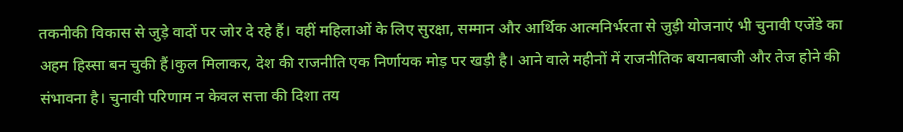तकनीकी विकास से जुड़े वादों पर जोर दे रहे हैं। वहीं महिलाओं के लिए सुरक्षा, सम्मान और आर्थिक आत्मनिर्भरता से जुड़ी योजनाएं भी चुनावी एजेंडे का अहम हिस्सा बन चुकी हैं।कुल मिलाकर, देश की राजनीति एक निर्णायक मोड़ पर खड़ी है। आने वाले महीनों में राजनीतिक बयानबाजी और तेज होने की संभावना है। चुनावी परिणाम न केवल सत्ता की दिशा तय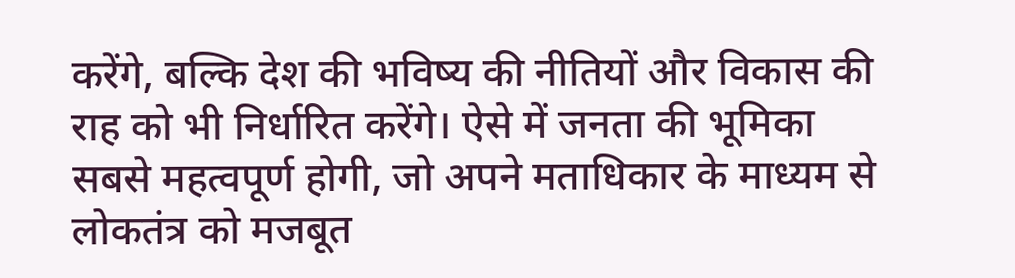करेंगे, बल्कि देश की भविष्य की नीतियों और विकास की राह को भी निर्धारित करेंगे। ऐसे में जनता की भूमिका सबसे महत्वपूर्ण होगी, जो अपने मताधिकार के माध्यम से लोकतंत्र को मजबूत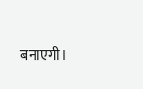बनाएगी।